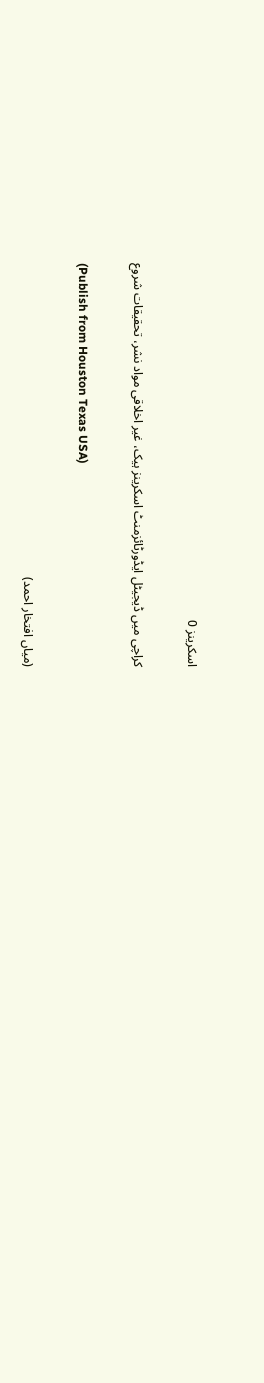اسکرینز 0

کراچی میں ڈیجیٹل ایڈورٹائزمنٹ اسکرینز ہیک، غیر اخلاقی مواد نشر، تحقیقات شروع

(Publish from Houston Texas USA)

(میاں افتخار احمد)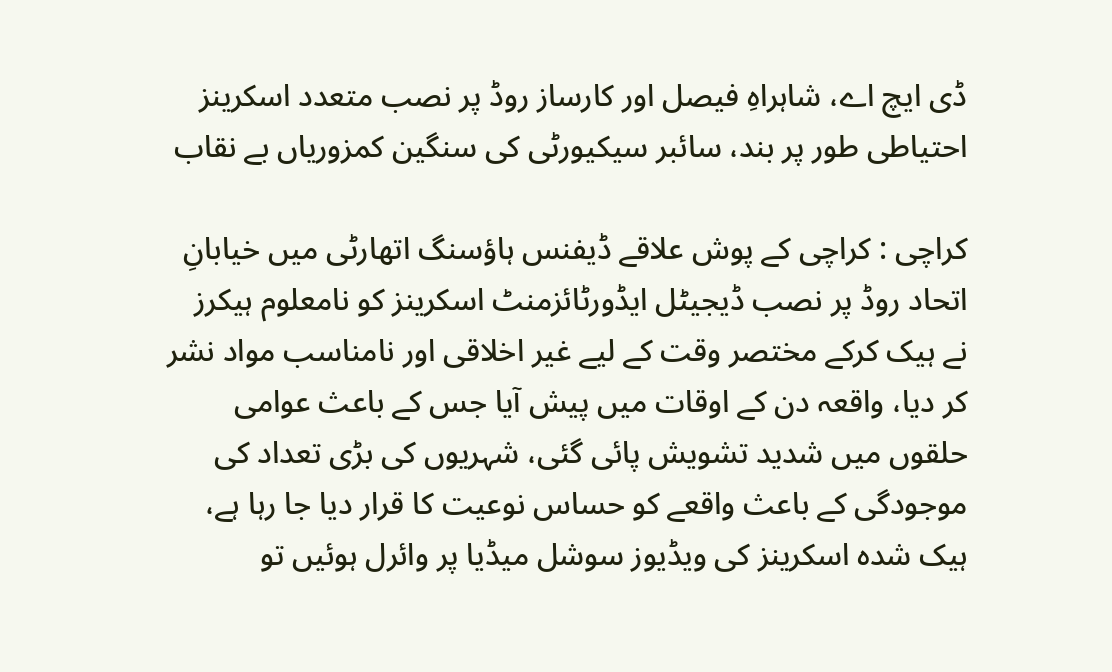ڈی ایچ اے، شاہراہِ فیصل اور کارساز روڈ پر نصب متعدد اسکرینز احتیاطی طور پر بند، سائبر سیکیورٹی کی سنگین کمزوریاں بے نقاب

کراچی : کراچی کے پوش علاقے ڈیفنس ہاؤسنگ اتھارٹی میں خیابانِ اتحاد روڈ پر نصب ڈیجیٹل ایڈورٹائزمنٹ اسکرینز کو نامعلوم ہیکرز نے ہیک کرکے مختصر وقت کے لیے غیر اخلاقی اور نامناسب مواد نشر کر دیا، واقعہ دن کے اوقات میں پیش آیا جس کے باعث عوامی حلقوں میں شدید تشویش پائی گئی، شہریوں کی بڑی تعداد کی موجودگی کے باعث واقعے کو حساس نوعیت کا قرار دیا جا رہا ہے، ہیک شدہ اسکرینز کی ویڈیوز سوشل میڈیا پر وائرل ہوئیں تو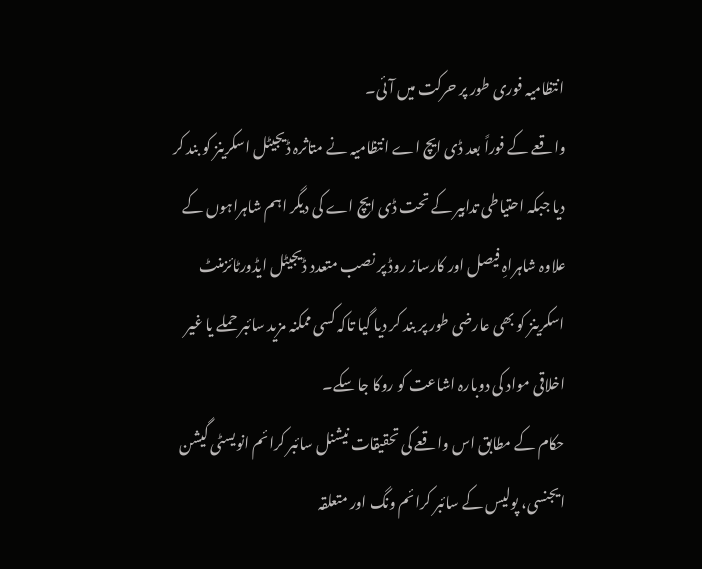انتظامیہ فوری طور پر حرکت میں آئی۔
واقعے کے فوراً بعد ڈی ایچ اے انتظامیہ نے متاثرہ ڈیجیٹل اسکرینز کو بند کر دیا جبکہ احتیاطی تدابیر کے تحت ڈی ایچ اے کی دیگر اہم شاہراہوں کے علاوہ شاہراہِ فیصل اور کارساز روڈ پر نصب متعدد ڈیجیٹل ایڈورٹائزمنٹ اسکرینز کو بھی عارضی طور پر بند کر دیا گیا تاکہ کسی ممکنہ مزید سائبر حملے یا غیر اخلاقی مواد کی دوبارہ اشاعت کو روکا جا سکے۔
حکام کے مطابق اس واقعے کی تحقیقات نیشنل سائبر کرائم انویسٹی گیشن ایجنسی، پولیس کے سائبر کرائم ونگ اور متعلقہ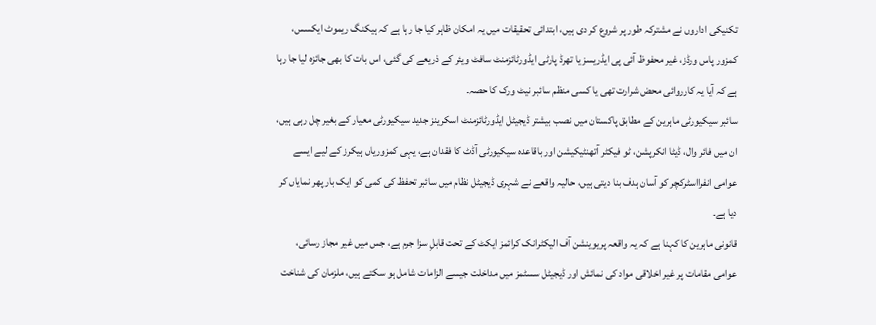تکنیکی اداروں نے مشترکہ طور پر شروع کر دی ہیں، ابتدائی تحقیقات میں یہ امکان ظاہر کیا جا رہا ہے کہ ہیکنگ ریموٹ ایکسس، کمزور پاس ورڈز، غیر محفوظ آئی پی ایڈریسز یا تھرڈ پارٹی ایڈورٹائزمنٹ سافٹ ویئر کے ذریعے کی گئی، اس بات کا بھی جائزہ لیا جا رہا ہے کہ آیا یہ کارروائی محض شرارت تھی یا کسی منظم سائبر نیٹ ورک کا حصہ۔
سائبر سیکیورٹی ماہرین کے مطابق پاکستان میں نصب بیشتر ڈیجیٹل ایڈورٹائزمنٹ اسکرینز جدید سیکیورٹی معیار کے بغیر چل رہی ہیں، ان میں فائر وال، ڈیٹا انکرپشن، ٹو فیکٹر آتھنٹیکیشن اور باقاعدہ سیکیورٹی آڈٹ کا فقدان ہے، یہی کمزوریاں ہیکرز کے لیے ایسے عوامی انفرااسٹرکچر کو آسان ہدف بنا دیتی ہیں، حالیہ واقعے نے شہری ڈیجیٹل نظام میں سائبر تحفظ کی کمی کو ایک بار پھر نمایاں کر دیا ہے۔
قانونی ماہرین کا کہنا ہے کہ یہ واقعہ پریوینشن آف الیکٹرانک کرائمز ایکٹ کے تحت قابلِ سزا جرم ہے، جس میں غیر مجاز رسائی، عوامی مقامات پر غیر اخلاقی مواد کی نمائش اور ڈیجیٹل سسٹمز میں مداخلت جیسے الزامات شامل ہو سکتے ہیں، ملزمان کی شناخت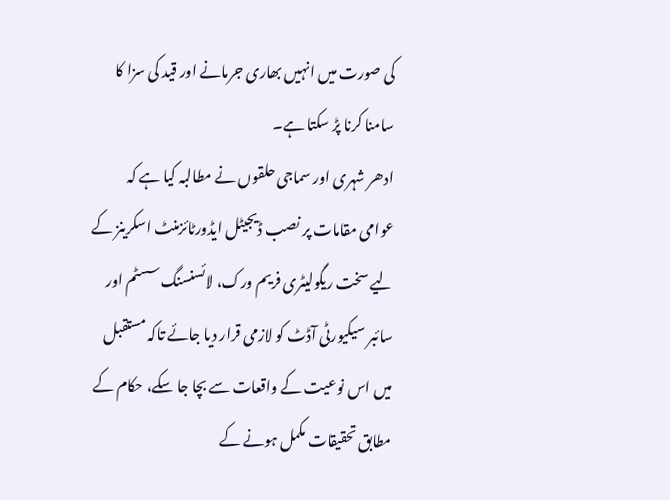کی صورت میں انہیں بھاری جرمانے اور قید کی سزا کا سامنا کرنا پڑ سکتا ہے۔
ادھر شہری اور سماجی حلقوں نے مطالبہ کیا ہے کہ عوامی مقامات پر نصب ڈیجیٹل ایڈورٹائزمنٹ اسکرینز کے لیے سخت ریگولیٹری فریم ورک، لائسنسنگ سسٹم اور سائبر سیکیورٹی آڈٹ کو لازمی قرار دیا جائے تاکہ مستقبل میں اس نوعیت کے واقعات سے بچا جا سکے، حکام کے مطابق تحقیقات مکمل ہونے کے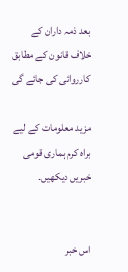بعد ذمہ داران کے خلاف قانون کے مطابق کارروائی کی جائے گی

مزید معلومات کے لیے براہ کرم ہماری قومی خبریں دیکھیں۔


اس خبر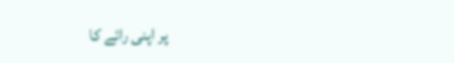پر اپنی رائے کا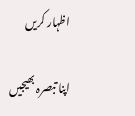اظہار کریں

اپنا تبصرہ بھیجیں